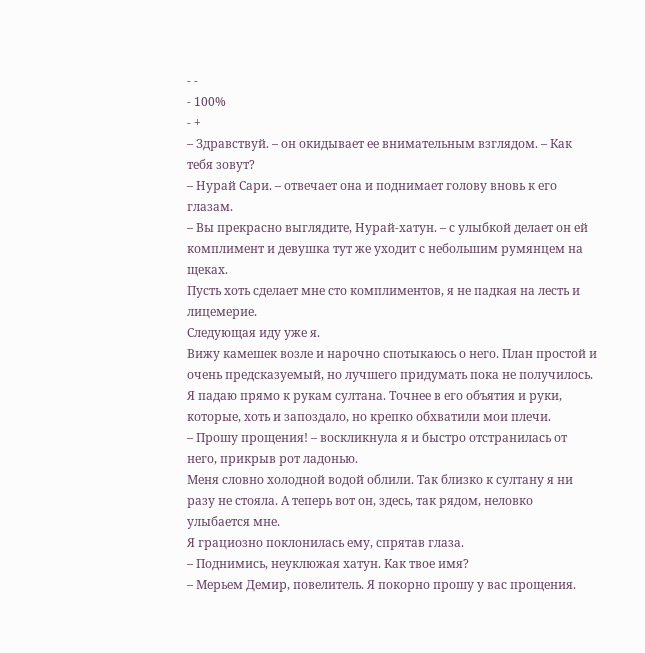- -
- 100%
- +
– Здравствуй. – он окидывает ее внимательным взглядом. – Как тебя зовут?
– Нурай Сари. – отвечает она и поднимает голову вновь к его глазам.
– Вы прекрасно выглядите, Нурай-хатун. – с улыбкой делает он ей комплимент и девушка тут же уходит с небольшим румянцем на щеках.
Пусть хоть сделает мне сто комплиментов, я не падкая на лесть и лицемерие.
Следующая иду уже я.
Вижу камешек возле и нарочно спотыкаюсь о него. План простой и очень предсказуемый, но лучшего придумать пока не получилось.
Я падаю прямо к рукам султана. Точнее в его объятия и руки, которые, хоть и запоздало, но крепко обхватили мои плечи.
– Прошу прощения! – воскликнула я и быстро отстранилась от него, прикрыв рот ладонью.
Меня словно холодной водой облили. Так близко к султану я ни разу не стояла. А теперь вот он, здесь, так рядом, неловко улыбается мне.
Я грациозно поклонилась ему, спрятав глаза.
– Поднимись, неуклюжая хатун. Как твое имя?
– Мерьем Демир, повелитель. Я покорно прошу у вас прощения.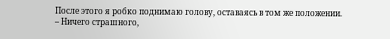После этого я робко поднимаю голову, оставаясь в том же положении.
– Ничего страшного,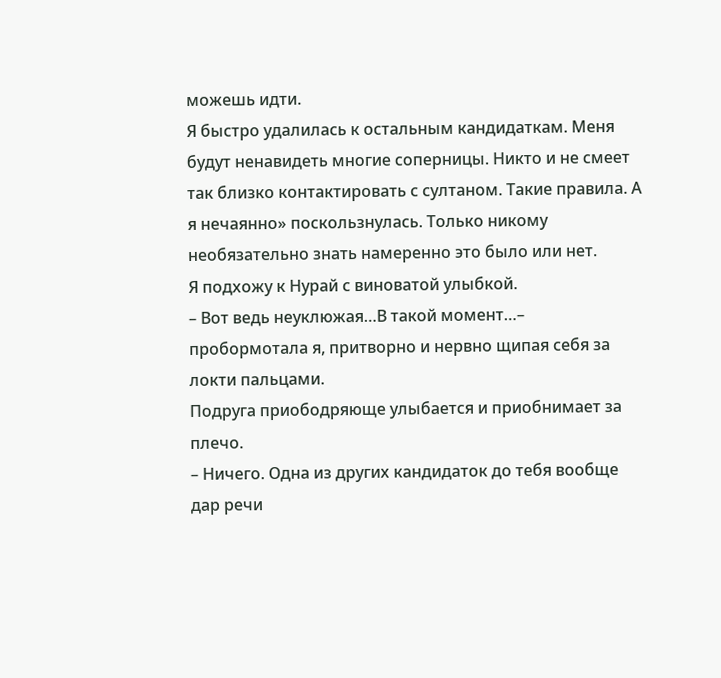можешь идти.
Я быстро удалилась к остальным кандидаткам. Меня будут ненавидеть многие соперницы. Никто и не смеет так близко контактировать с султаном. Такие правила. А я нечаянно» поскользнулась. Только никому необязательно знать намеренно это было или нет.
Я подхожу к Нурай с виноватой улыбкой.
– Вот ведь неуклюжая…В такой момент…– пробормотала я, притворно и нервно щипая себя за локти пальцами.
Подруга приободряюще улыбается и приобнимает за плечо.
– Ничего. Одна из других кандидаток до тебя вообще дар речи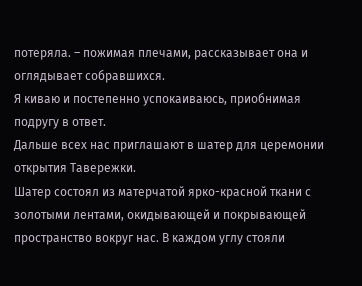потеряла. – пожимая плечами, рассказывает она и оглядывает собравшихся.
Я киваю и постепенно успокаиваюсь, приобнимая подругу в ответ.
Дальше всех нас приглашают в шатер для церемонии открытия Тавережки.
Шатер состоял из матерчатой ярко-красной ткани с золотыми лентами, окидывающей и покрывающей пространство вокруг нас. В каждом углу стояли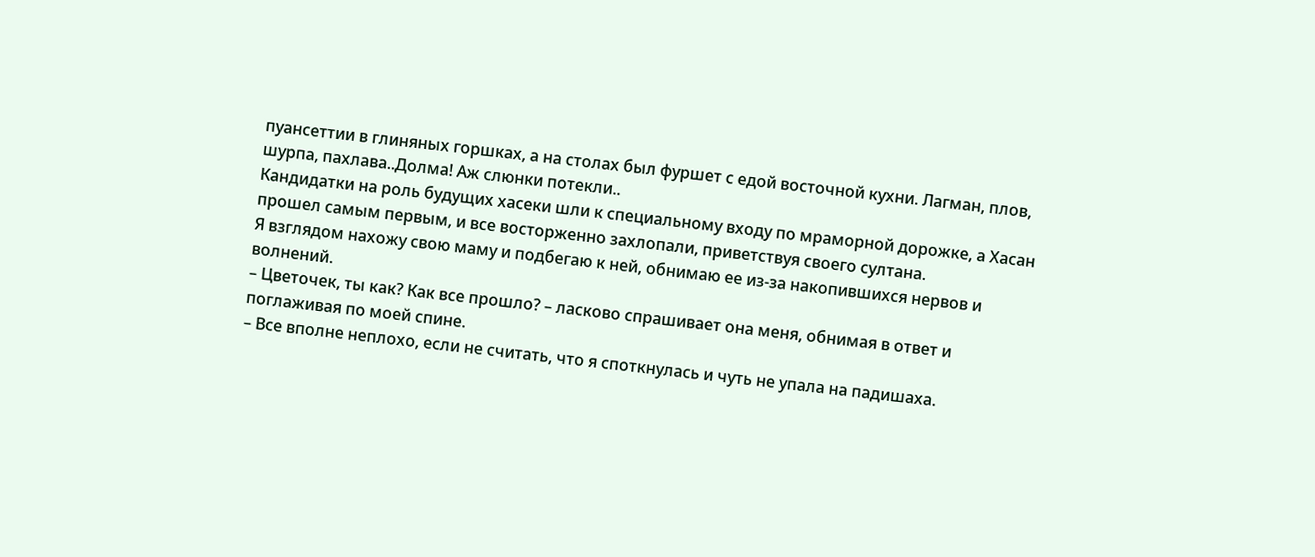пуансеттии в глиняных горшках, а на столах был фуршет с едой восточной кухни. Лагман, плов, шурпа, пахлава..Долма! Аж слюнки потекли..
Кандидатки на роль будущих хасеки шли к специальному входу по мраморной дорожке, а Хасан прошел самым первым, и все восторженно захлопали, приветствуя своего султана.
Я взглядом нахожу свою маму и подбегаю к ней, обнимаю ее из-за накопившихся нервов и волнений.
– Цветочек, ты как? Как все прошло? – ласково спрашивает она меня, обнимая в ответ и поглаживая по моей спине.
– Все вполне неплохо, если не считать, что я споткнулась и чуть не упала на падишаха.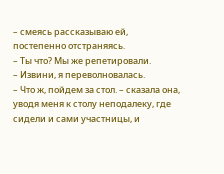– смеясь рассказываю ей, постепенно отстраняясь.
– Ты что? Мы же репетировали.
– Извини, я переволновалась.
– Что ж, пойдем за стол. – сказала она, уводя меня к столу неподалеку, где сидели и сами участницы, и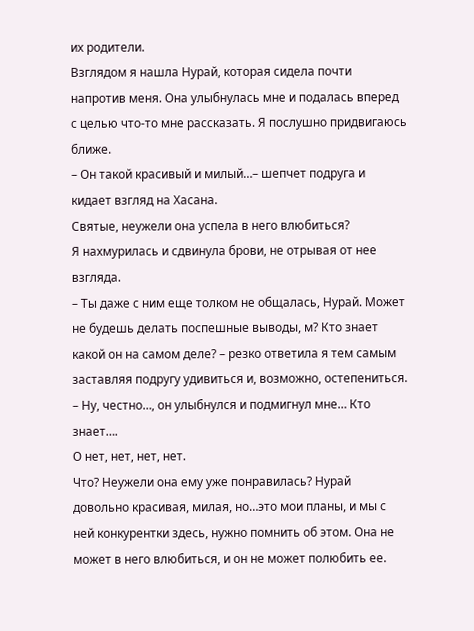их родители.
Взглядом я нашла Нурай, которая сидела почти напротив меня. Она улыбнулась мне и подалась вперед с целью что-то мне рассказать. Я послушно придвигаюсь ближе.
– Он такой красивый и милый…– шепчет подруга и кидает взгляд на Хасана.
Святые, неужели она успела в него влюбиться?
Я нахмурилась и сдвинула брови, не отрывая от нее взгляда.
– Ты даже с ним еще толком не общалась, Нурай. Может не будешь делать поспешные выводы, м? Кто знает какой он на самом деле? – резко ответила я тем самым заставляя подругу удивиться и, возможно, остепениться.
– Ну, честно…, он улыбнулся и подмигнул мне… Кто знает….
О нет, нет, нет, нет.
Что? Неужели она ему уже понравилась? Нурай довольно красивая, милая, но…это мои планы, и мы с ней конкурентки здесь, нужно помнить об этом. Она не может в него влюбиться, и он не может полюбить ее.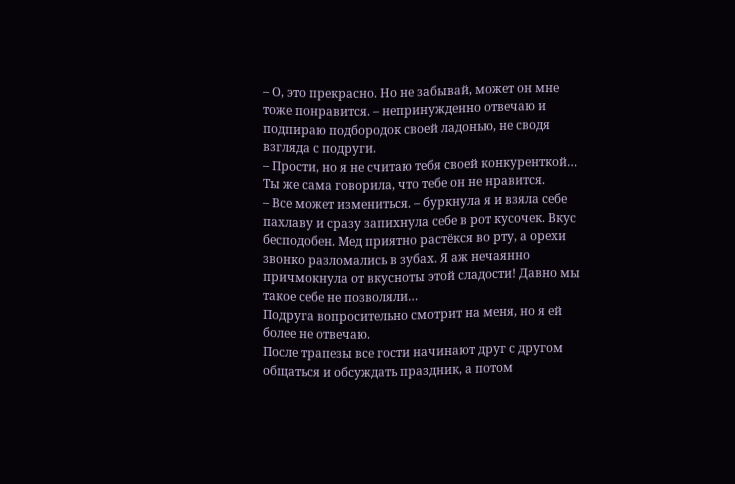– О, это прекрасно. Но не забывай, может он мне тоже понравится. – непринужденно отвечаю и подпираю подбородок своей ладонью, не сводя взгляда с подруги.
– Прости, но я не считаю тебя своей конкуренткой… Ты же сама говорила, что тебе он не нравится.
– Все может измениться. – буркнула я и взяла себе пахлаву и сразу запихнула себе в рот кусочек. Вкус бесподобен. Мед приятно растёкся во рту, а орехи звонко разломались в зубах. Я аж нечаянно причмокнула от вкусноты этой сладости! Давно мы такое себе не позволяли…
Подруга вопросительно смотрит на меня, но я ей более не отвечаю.
После трапезы все гости начинают друг с другом общаться и обсуждать праздник, а потом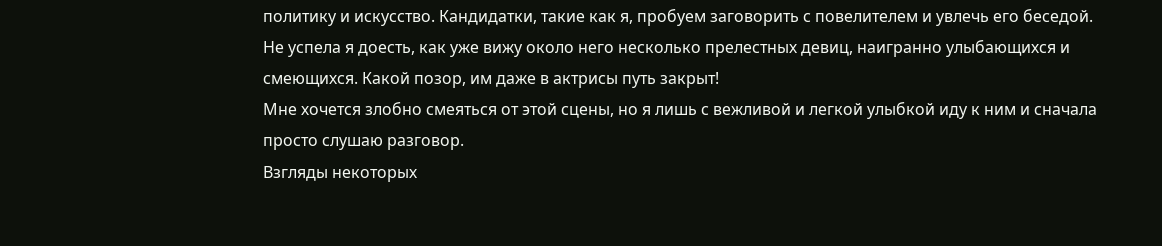политику и искусство. Кандидатки, такие как я, пробуем заговорить с повелителем и увлечь его беседой.
Не успела я доесть, как уже вижу около него несколько прелестных девиц, наигранно улыбающихся и смеющихся. Какой позор, им даже в актрисы путь закрыт!
Мне хочется злобно смеяться от этой сцены, но я лишь с вежливой и легкой улыбкой иду к ним и сначала просто слушаю разговор.
Взгляды некоторых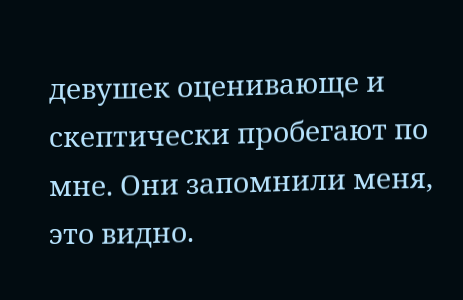девушек оценивающе и скептически пробегают по мне. Они запомнили меня, это видно.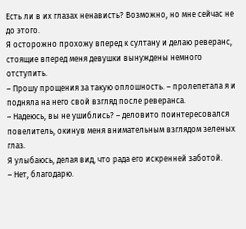Есть ли в их глазах ненависть? Возможно, но мне сейчас не до этого.
Я осторожно прохожу вперед к султану и делаю реверанс, стоящие вперед меня девушки вынуждены немного отступить.
– Прошу прощения за такую оплошность. – пролепетала я и подняла на него свой взгляд после реверанса.
– Надеюсь, вы не ушиблись? – деловито поинтересовался повелитель, окинув меня внимательным взглядом зеленых глаз.
Я улыбаюсь, делая вид, что рада его искренней заботой.
– Нет, благодарю.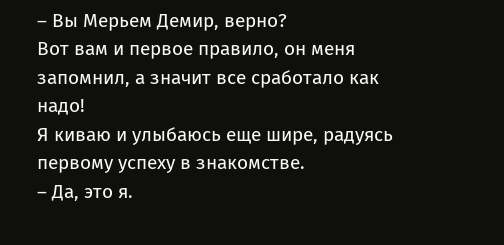– Вы Мерьем Демир, верно?
Вот вам и первое правило, он меня запомнил, а значит все сработало как надо!
Я киваю и улыбаюсь еще шире, радуясь первому успеху в знакомстве.
– Да, это я.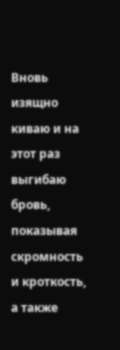Вновь изящно киваю и на этот раз выгибаю бровь, показывая скромность и кроткость, а также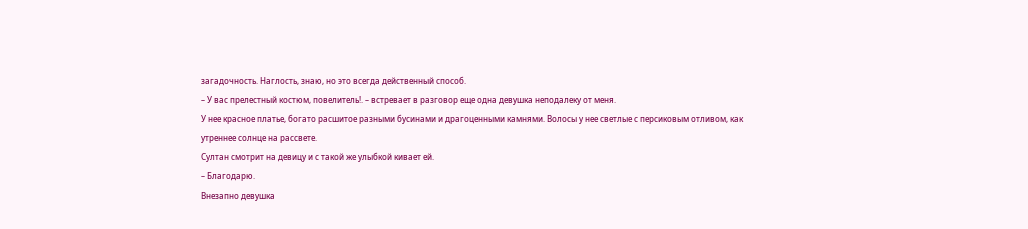загадочность. Наглость, знаю, но это всегда действенный способ.
– У вас прелестный костюм, повелитель!. – встревает в разговор еще одна девушка неподалеку от меня.
У нее красное платье, богато расшитое разными бусинами и драгоценными камнями. Волосы у нее светлые с персиковым отливом, как утреннее солнце на рассвете.
Султан смотрит на девицу и с такой же улыбкой кивает ей.
– Благодарю.
Внезапно девушка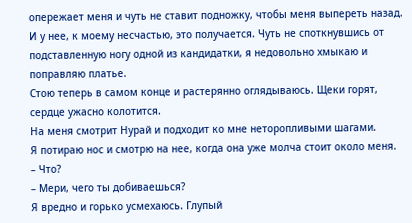опережает меня и чуть не ставит подножку, чтобы меня выпереть назад. И у нее, к моему несчастью, это получается. Чуть не споткнувшись от подставленную ногу одной из кандидатки, я недовольно хмыкаю и поправляю платье.
Стою теперь в самом конце и растерянно оглядываюсь. Щеки горят, сердце ужасно колотится.
На меня смотрит Нурай и подходит ко мне неторопливыми шагами.
Я потираю нос и смотрю на нее, когда она уже молча стоит около меня.
– Что?
– Мери, чего ты добиваешься?
Я вредно и горько усмехаюсь. Глупый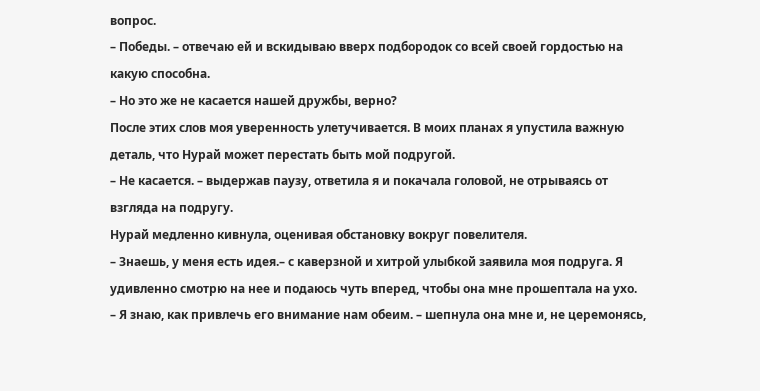вопрос.
– Победы. – отвечаю ей и вскидываю вверх подбородок со всей своей гордостью на какую способна.
– Но это же не касается нашей дружбы, верно?
После этих слов моя уверенность улетучивается. В моих планах я упустила важную деталь, что Нурай может перестать быть мой подругой.
– Не касается. – выдержав паузу, ответила я и покачала головой, не отрываясь от взгляда на подругу.
Нурай медленно кивнула, оценивая обстановку вокруг повелителя.
– Знаешь, у меня есть идея.– с каверзной и хитрой улыбкой заявила моя подруга. Я удивленно смотрю на нее и подаюсь чуть вперед, чтобы она мне прошептала на ухо.
– Я знаю, как привлечь его внимание нам обеим. – шепнула она мне и, не церемонясь,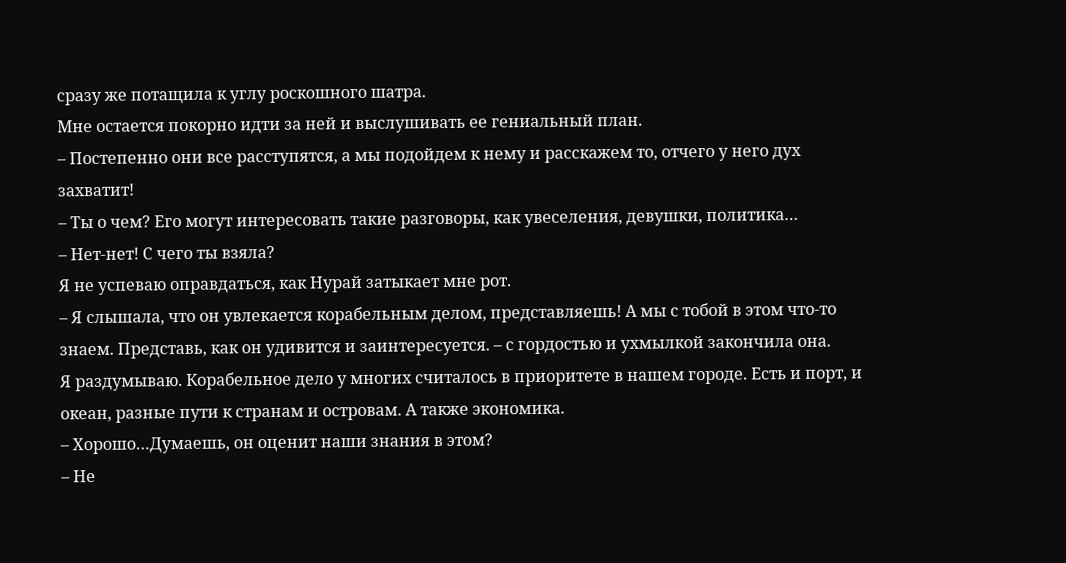сразу же потащила к углу роскошного шатра.
Мне остается покорно идти за ней и выслушивать ее гениальный план.
– Постепенно они все расступятся, а мы подойдем к нему и расскажем то, отчего у него дух захватит!
– Ты о чем? Его могут интересовать такие разговоры, как увеселения, девушки, политика…
– Нет-нет! С чего ты взяла?
Я не успеваю оправдаться, как Нурай затыкает мне рот.
– Я слышала, что он увлекается корабельным делом, представляешь! А мы с тобой в этом что-то знаем. Представь, как он удивится и заинтересуется. – с гордостью и ухмылкой закончила она.
Я раздумываю. Корабельное дело у многих считалось в приоритете в нашем городе. Есть и порт, и океан, разные пути к странам и островам. А также экономика.
– Хорошо…Думаешь, он оценит наши знания в этом?
– Не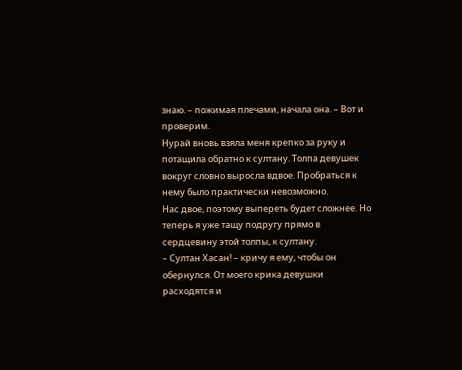знаю. – пожимая плечами, начала она. – Вот и проверим.
Нурай вновь взяла меня крепко за руку и потащила обратно к султану. Толпа девушек вокруг словно выросла вдвое. Пробраться к нему было практически невозможно.
Нас двое, поэтому выпереть будет сложнее. Но теперь я уже тащу подругу прямо в сердцевину этой толпы, к султану.
– Султан Хасан! – кричу я ему, чтобы он обернулся. От моего крика девушки расходятся и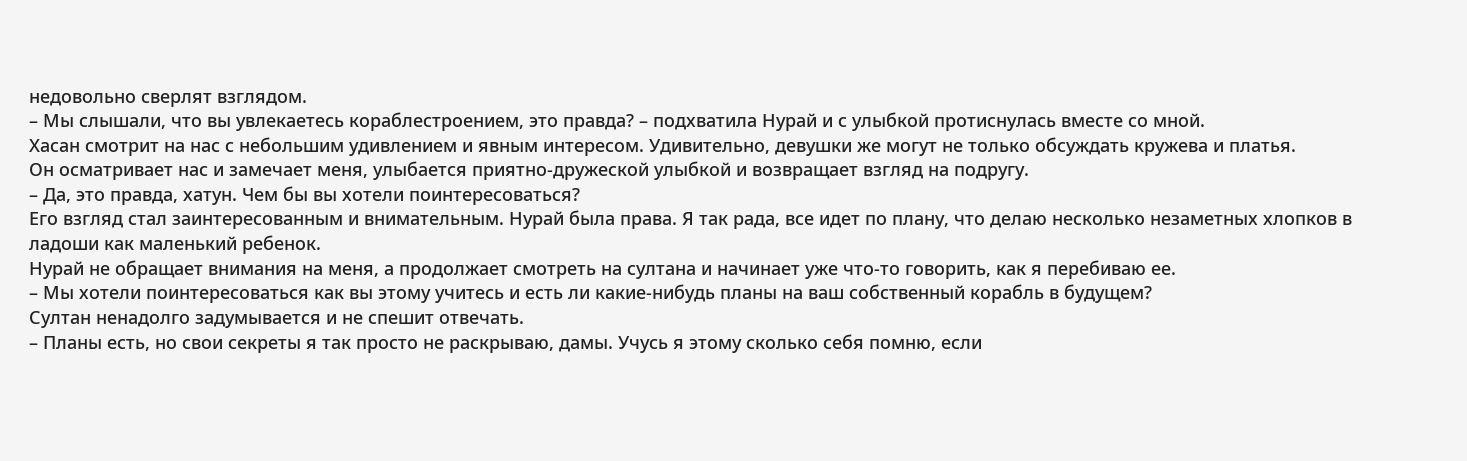недовольно сверлят взглядом.
– Мы слышали, что вы увлекаетесь кораблестроением, это правда? – подхватила Нурай и с улыбкой протиснулась вместе со мной.
Хасан смотрит на нас с небольшим удивлением и явным интересом. Удивительно, девушки же могут не только обсуждать кружева и платья.
Он осматривает нас и замечает меня, улыбается приятно-дружеской улыбкой и возвращает взгляд на подругу.
– Да, это правда, хатун. Чем бы вы хотели поинтересоваться?
Его взгляд стал заинтересованным и внимательным. Нурай была права. Я так рада, все идет по плану, что делаю несколько незаметных хлопков в ладоши как маленький ребенок.
Нурай не обращает внимания на меня, а продолжает смотреть на султана и начинает уже что-то говорить, как я перебиваю ее.
– Мы хотели поинтересоваться как вы этому учитесь и есть ли какие-нибудь планы на ваш собственный корабль в будущем?
Султан ненадолго задумывается и не спешит отвечать.
– Планы есть, но свои секреты я так просто не раскрываю, дамы. Учусь я этому сколько себя помню, если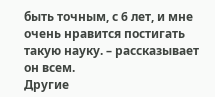быть точным, с 6 лет, и мне очень нравится постигать такую науку. – рассказывает он всем.
Другие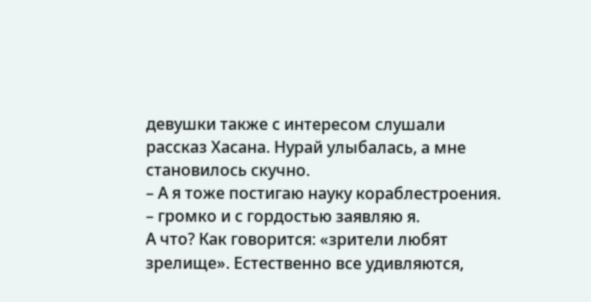девушки также с интересом слушали рассказ Хасана. Нурай улыбалась, а мне становилось скучно.
– А я тоже постигаю науку кораблестроения. – громко и с гордостью заявляю я.
А что? Как говорится: «зрители любят зрелище». Естественно все удивляются,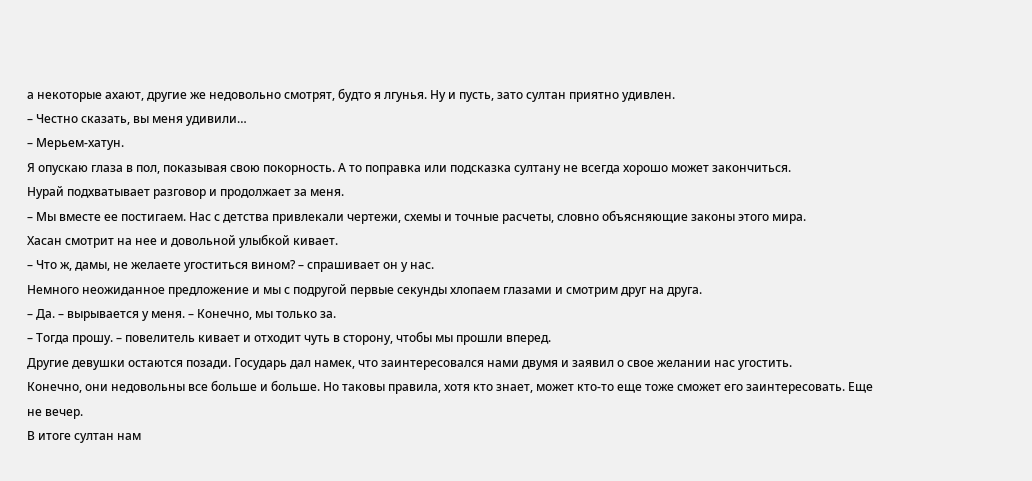а некоторые ахают, другие же недовольно смотрят, будто я лгунья. Ну и пусть, зато султан приятно удивлен.
– Честно сказать, вы меня удивили…
– Мерьем-хатун.
Я опускаю глаза в пол, показывая свою покорность. А то поправка или подсказка султану не всегда хорошо может закончиться.
Нурай подхватывает разговор и продолжает за меня.
– Мы вместе ее постигаем. Нас с детства привлекали чертежи, схемы и точные расчеты, словно объясняющие законы этого мира.
Хасан смотрит на нее и довольной улыбкой кивает.
– Что ж, дамы, не желаете угоститься вином? – спрашивает он у нас.
Немного неожиданное предложение и мы с подругой первые секунды хлопаем глазами и смотрим друг на друга.
– Да. – вырывается у меня. – Конечно, мы только за.
– Тогда прошу. – повелитель кивает и отходит чуть в сторону, чтобы мы прошли вперед.
Другие девушки остаются позади. Государь дал намек, что заинтересовался нами двумя и заявил о свое желании нас угостить.
Конечно, они недовольны все больше и больше. Но таковы правила, хотя кто знает, может кто-то еще тоже сможет его заинтересовать. Еще не вечер.
В итоге султан нам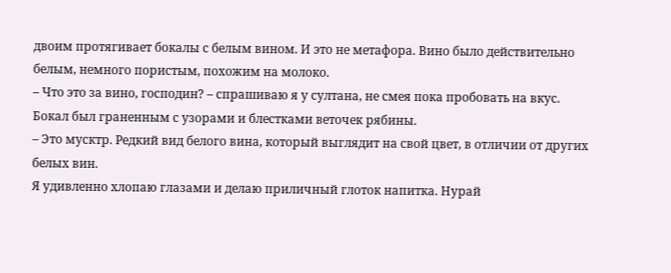двоим протягивает бокалы с белым вином. И это не метафора. Вино было действительно белым, немного пористым, похожим на молоко.
– Что это за вино, господин? – спрашиваю я у султана, не смея пока пробовать на вкус.
Бокал был граненным с узорами и блестками веточек рябины.
– Это мусктр. Редкий вид белого вина, который выглядит на свой цвет, в отличии от других белых вин.
Я удивленно хлопаю глазами и делаю приличный глоток напитка. Нурай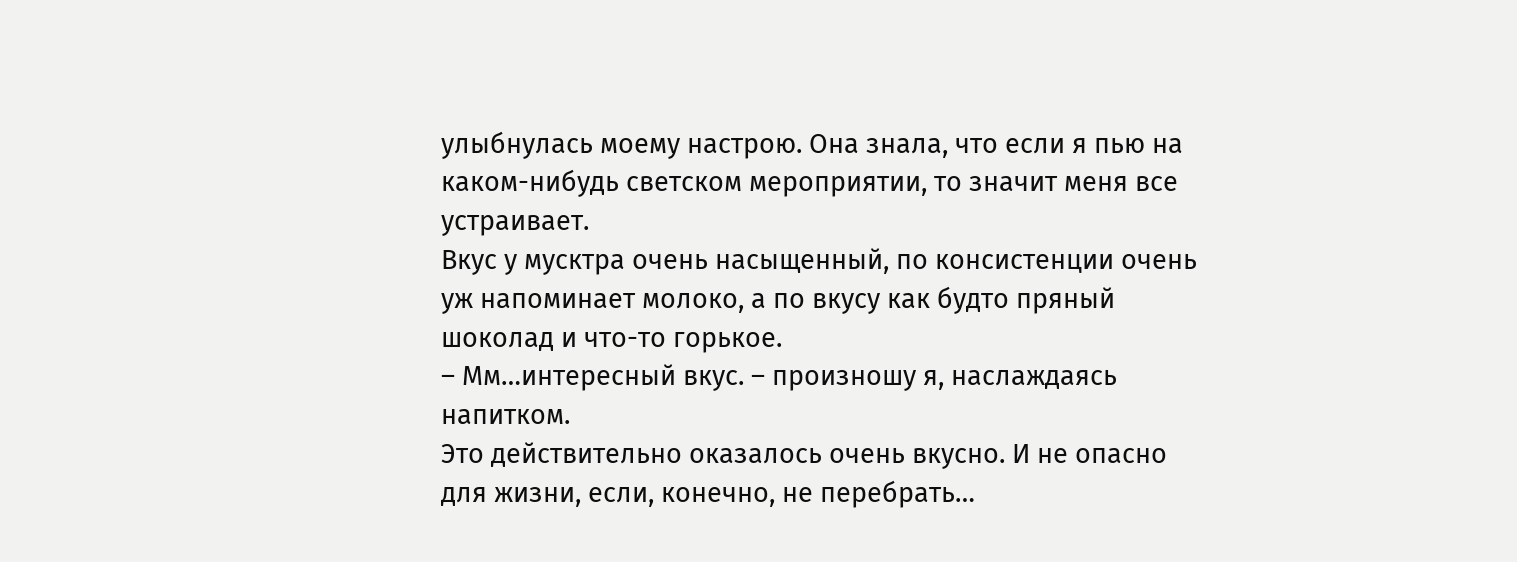улыбнулась моему настрою. Она знала, что если я пью на каком-нибудь светском мероприятии, то значит меня все устраивает.
Вкус у мусктра очень насыщенный, по консистенции очень уж напоминает молоко, а по вкусу как будто пряный шоколад и что-то горькое.
– Мм…интересный вкус. – произношу я, наслаждаясь напитком.
Это действительно оказалось очень вкусно. И не опасно для жизни, если, конечно, не перебрать…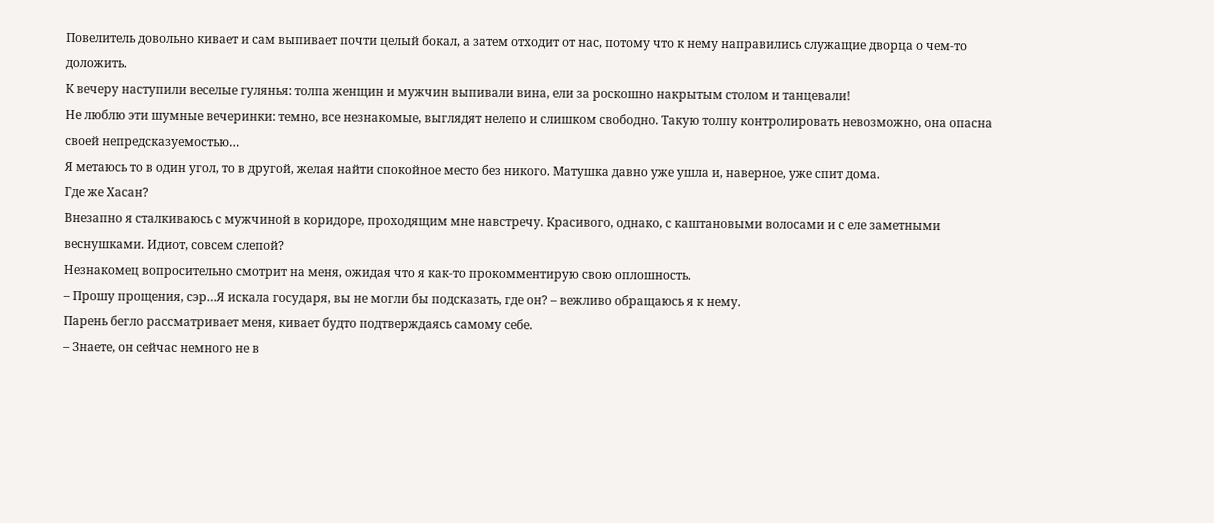Повелитель довольно кивает и сам выпивает почти целый бокал, а затем отходит от нас, потому что к нему направились служащие дворца о чем-то доложить.
К вечеру наступили веселые гулянья: толпа женщин и мужчин выпивали вина, ели за роскошно накрытым столом и танцевали!
Не люблю эти шумные вечеринки: темно, все незнакомые, выглядят нелепо и слишком свободно. Такую толпу контролировать невозможно, она опасна своей непредсказуемостью…
Я метаюсь то в один угол, то в другой, желая найти спокойное место без никого. Матушка давно уже ушла и, наверное, уже спит дома.
Где же Хасан?
Внезапно я сталкиваюсь с мужчиной в коридоре, проходящим мне навстречу. Красивого, однако, с каштановыми волосами и с еле заметными веснушками. Идиот, совсем слепой?
Незнакомец вопросительно смотрит на меня, ожидая что я как-то прокомментирую свою оплошность.
– Прошу прощения, сэр…Я искала государя, вы не могли бы подсказать, где он? – вежливо обращаюсь я к нему.
Парень бегло рассматривает меня, кивает будто подтверждаясь самому себе.
– Знаете, он сейчас немного не в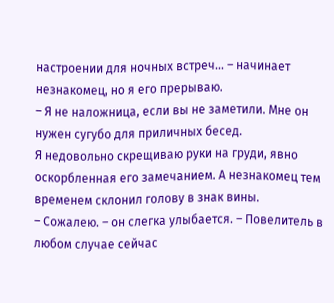настроении для ночных встреч… – начинает незнакомец, но я его прерываю.
– Я не наложница, если вы не заметили. Мне он нужен сугубо для приличных бесед.
Я недовольно скрещиваю руки на груди, явно оскорбленная его замечанием. А незнакомец тем временем склонил голову в знак вины.
– Сожалею. – он слегка улыбается. – Повелитель в любом случае сейчас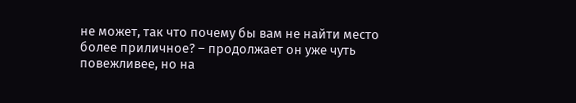не может, так что почему бы вам не найти место более приличное? – продолжает он уже чуть повежливее, но на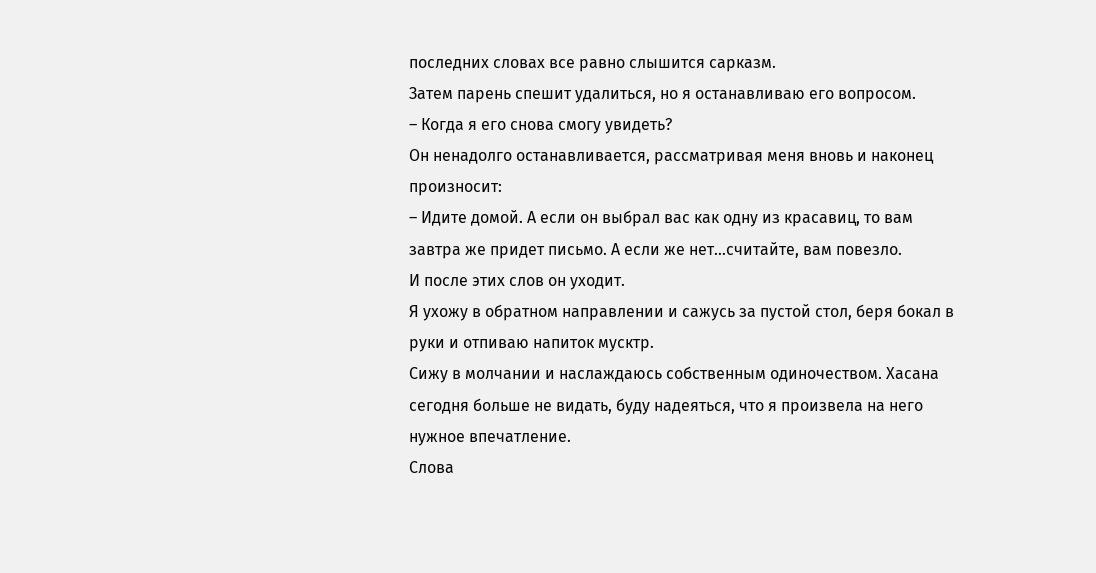последних словах все равно слышится сарказм.
Затем парень спешит удалиться, но я останавливаю его вопросом.
– Когда я его снова смогу увидеть?
Он ненадолго останавливается, рассматривая меня вновь и наконец произносит:
– Идите домой. А если он выбрал вас как одну из красавиц, то вам завтра же придет письмо. А если же нет…считайте, вам повезло.
И после этих слов он уходит.
Я ухожу в обратном направлении и сажусь за пустой стол, беря бокал в руки и отпиваю напиток мусктр.
Сижу в молчании и наслаждаюсь собственным одиночеством. Хасана сегодня больше не видать, буду надеяться, что я произвела на него нужное впечатление.
Слова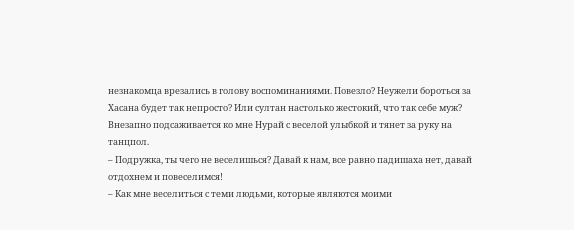незнакомца врезались в голову воспоминаниями. Повезло? Неужели бороться за Хасана будет так непросто? Или султан настолько жестокий, что так себе муж?
Внезапно подсаживается ко мне Нурай с веселой улыбкой и тянет за руку на танцпол.
– Подружка, ты чего не веселишься? Давай к нам, все равно падишаха нет, давай отдохнем и повеселимся!
– Как мне веселиться с теми людьми, которые являются моими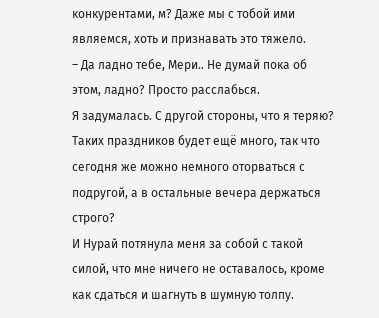конкурентами, м? Даже мы с тобой ими являемся, хоть и признавать это тяжело.
– Да ладно тебе, Мери.. Не думай пока об этом, ладно? Просто расслабься.
Я задумалась. С другой стороны, что я теряю? Таких праздников будет ещё много, так что сегодня же можно немного оторваться с подругой, а в остальные вечера держаться строго?
И Нурай потянула меня за собой с такой силой, что мне ничего не оставалось, кроме как сдаться и шагнуть в шумную толпу.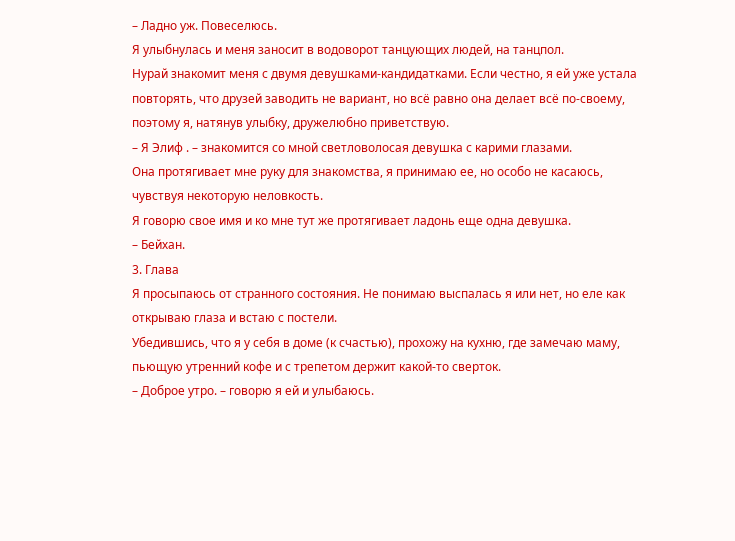– Ладно уж. Повеселюсь.
Я улыбнулась и меня заносит в водоворот танцующих людей, на танцпол.
Нурай знакомит меня с двумя девушками-кандидатками. Если честно, я ей уже устала повторять, что друзей заводить не вариант, но всё равно она делает всё по-своему, поэтому я, натянув улыбку, дружелюбно приветствую.
– Я Элиф . – знакомится со мной светловолосая девушка с карими глазами.
Она протягивает мне руку для знакомства, я принимаю ее, но особо не касаюсь, чувствуя некоторую неловкость.
Я говорю свое имя и ко мне тут же протягивает ладонь еще одна девушка.
– Бейхан.
3. Глава
Я просыпаюсь от странного состояния. Не понимаю выспалась я или нет, но еле как открываю глаза и встаю с постели.
Убедившись, что я у себя в доме (к счастью), прохожу на кухню, где замечаю маму, пьющую утренний кофе и с трепетом держит какой-то сверток.
– Доброе утро. – говорю я ей и улыбаюсь.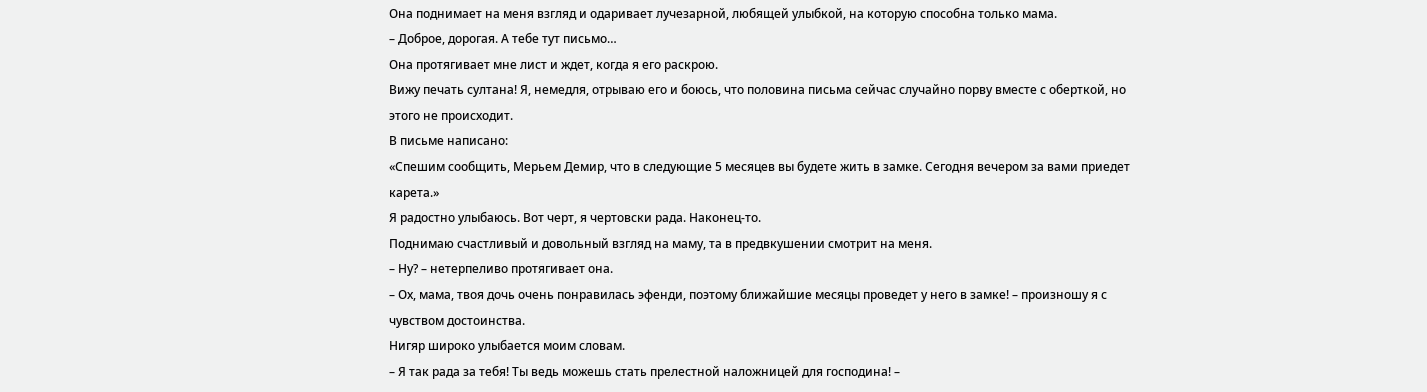Она поднимает на меня взгляд и одаривает лучезарной, любящей улыбкой, на которую способна только мама.
– Доброе, дорогая. А тебе тут письмо…
Она протягивает мне лист и ждет, когда я его раскрою.
Вижу печать султана! Я, немедля, отрываю его и боюсь, что половина письма сейчас случайно порву вместе с оберткой, но этого не происходит.
В письме написано:
«Спешим сообщить, Мерьем Демир, что в следующие 5 месяцев вы будете жить в замке. Сегодня вечером за вами приедет карета.»
Я радостно улыбаюсь. Вот черт, я чертовски рада. Наконец-то.
Поднимаю счастливый и довольный взгляд на маму, та в предвкушении смотрит на меня.
– Ну? – нетерпеливо протягивает она.
– Ох, мама, твоя дочь очень понравилась эфенди, поэтому ближайшие месяцы проведет у него в замке! – произношу я с чувством достоинства.
Нигяр широко улыбается моим словам.
– Я так рада за тебя! Ты ведь можешь стать прелестной наложницей для господина! –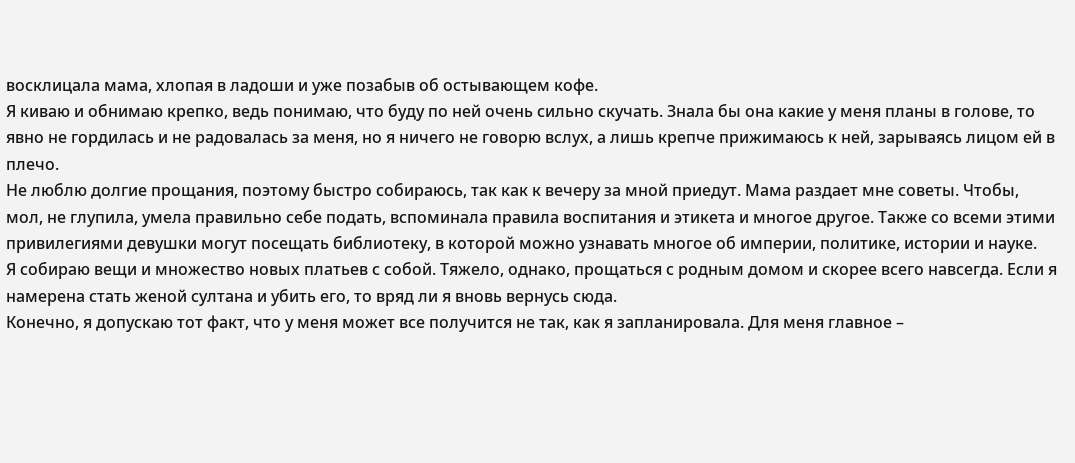восклицала мама, хлопая в ладоши и уже позабыв об остывающем кофе.
Я киваю и обнимаю крепко, ведь понимаю, что буду по ней очень сильно скучать. Знала бы она какие у меня планы в голове, то явно не гордилась и не радовалась за меня, но я ничего не говорю вслух, а лишь крепче прижимаюсь к ней, зарываясь лицом ей в плечо.
Не люблю долгие прощания, поэтому быстро собираюсь, так как к вечеру за мной приедут. Мама раздает мне советы. Чтобы, мол, не глупила, умела правильно себе подать, вспоминала правила воспитания и этикета и многое другое. Также со всеми этими привилегиями девушки могут посещать библиотеку, в которой можно узнавать многое об империи, политике, истории и науке.
Я собираю вещи и множество новых платьев с собой. Тяжело, однако, прощаться с родным домом и скорее всего навсегда. Если я намерена стать женой султана и убить его, то вряд ли я вновь вернусь сюда.
Конечно, я допускаю тот факт, что у меня может все получится не так, как я запланировала. Для меня главное –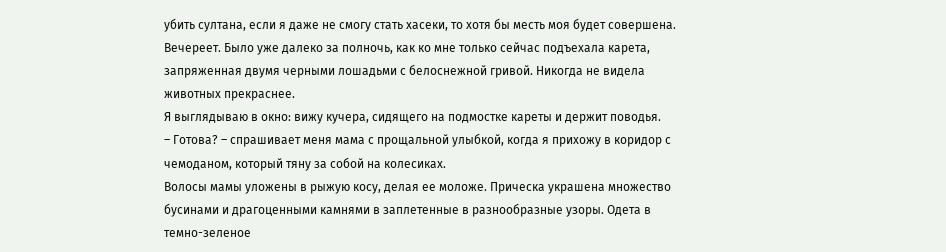убить султана, если я даже не смогу стать хасеки, то хотя бы месть моя будет совершена.
Вечереет. Было уже далеко за полночь, как ко мне только сейчас подъехала карета, запряженная двумя черными лошадьми с белоснежной гривой. Никогда не видела животных прекраснее.
Я выглядываю в окно: вижу кучера, сидящего на подмостке кареты и держит поводья.
– Готова? – спрашивает меня мама с прощальной улыбкой, когда я прихожу в коридор с чемоданом, который тяну за собой на колесиках.
Волосы мамы уложены в рыжую косу, делая ее моложе. Прическа украшена множество бусинами и драгоценными камнями в заплетенные в разнообразные узоры. Одета в темно-зеленое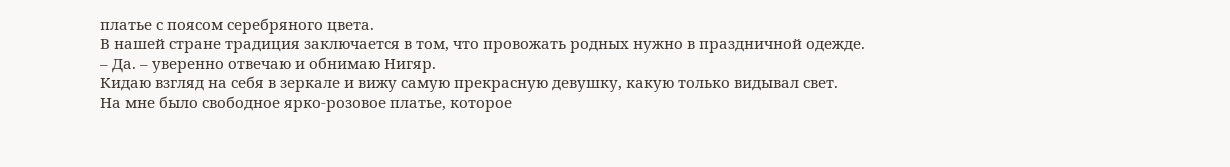платье с поясом серебряного цвета.
В нашей стране традиция заключается в том, что провожать родных нужно в праздничной одежде.
– Да. – уверенно отвечаю и обнимаю Нигяр.
Кидаю взгляд на себя в зеркале и вижу самую прекрасную девушку, какую только видывал свет.
На мне было свободное ярко-розовое платье, которое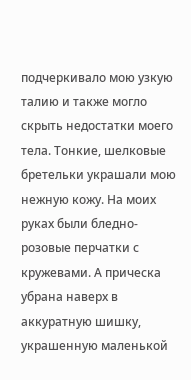подчеркивало мою узкую талию и также могло скрыть недостатки моего тела. Тонкие, шелковые бретельки украшали мою нежную кожу. На моих руках были бледно-розовые перчатки с кружевами. А прическа убрана наверх в аккуратную шишку, украшенную маленькой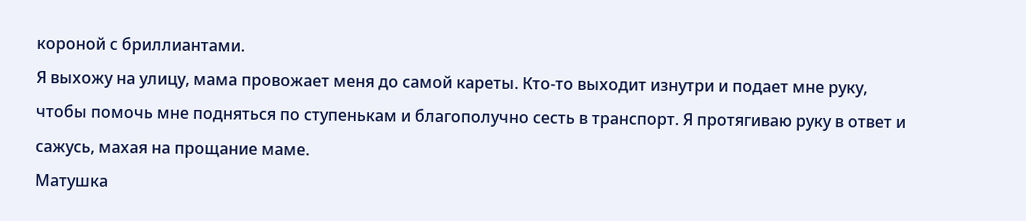короной с бриллиантами.
Я выхожу на улицу, мама провожает меня до самой кареты. Кто-то выходит изнутри и подает мне руку, чтобы помочь мне подняться по ступенькам и благополучно сесть в транспорт. Я протягиваю руку в ответ и сажусь, махая на прощание маме.
Матушка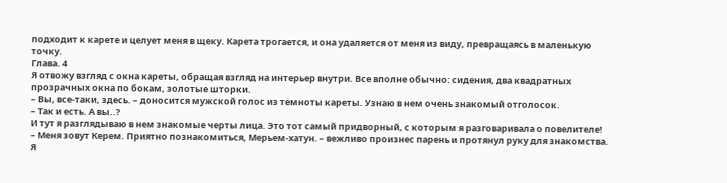подходит к карете и целует меня в щеку. Карета трогается, и она удаляется от меня из виду, превращаясь в маленькую точку.
Глава. 4
Я отвожу взгляд с окна кареты, обращая взгляд на интерьер внутри. Все вполне обычно: сидения, два квадратных прозрачных окна по бокам, золотые шторки.
– Вы, все-таки, здесь. – доносится мужской голос из темноты кареты. Узнаю в нем очень знакомый отголосок.
– Так и есть. А вы..?
И тут я разглядываю в нем знакомые черты лица. Это тот самый придворный, с которым я разговаривала о повелителе!
– Меня зовут Керем. Приятно познакомиться, Мерьем-хатун. – вежливо произнес парень и протянул руку для знакомства.
Я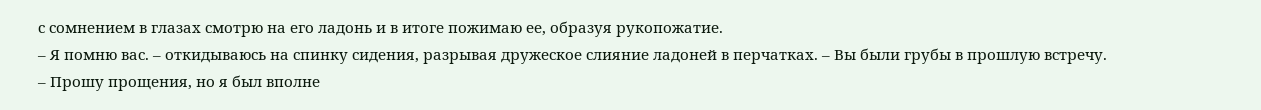с сомнением в глазах смотрю на его ладонь и в итоге пожимаю ее, образуя рукопожатие.
– Я помню вас. – откидываюсь на спинку сидения, разрывая дружеское слияние ладоней в перчатках. – Вы были грубы в прошлую встречу.
– Прошу прощения, но я был вполне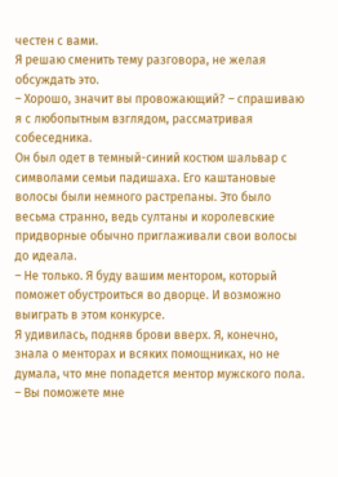честен с вами.
Я решаю сменить тему разговора, не желая обсуждать это.
– Хорошо, значит вы провожающий? – спрашиваю я с любопытным взглядом, рассматривая собеседника.
Он был одет в темный-синий костюм шальвар с символами семьи падишаха. Его каштановые волосы были немного растрепаны. Это было весьма странно, ведь султаны и королевские придворные обычно приглаживали свои волосы до идеала.
– Не только. Я буду вашим ментором, который поможет обустроиться во дворце. И возможно выиграть в этом конкурсе.
Я удивилась, подняв брови вверх. Я, конечно, знала о менторах и всяких помощниках, но не думала, что мне попадется ментор мужского пола.
– Вы поможете мне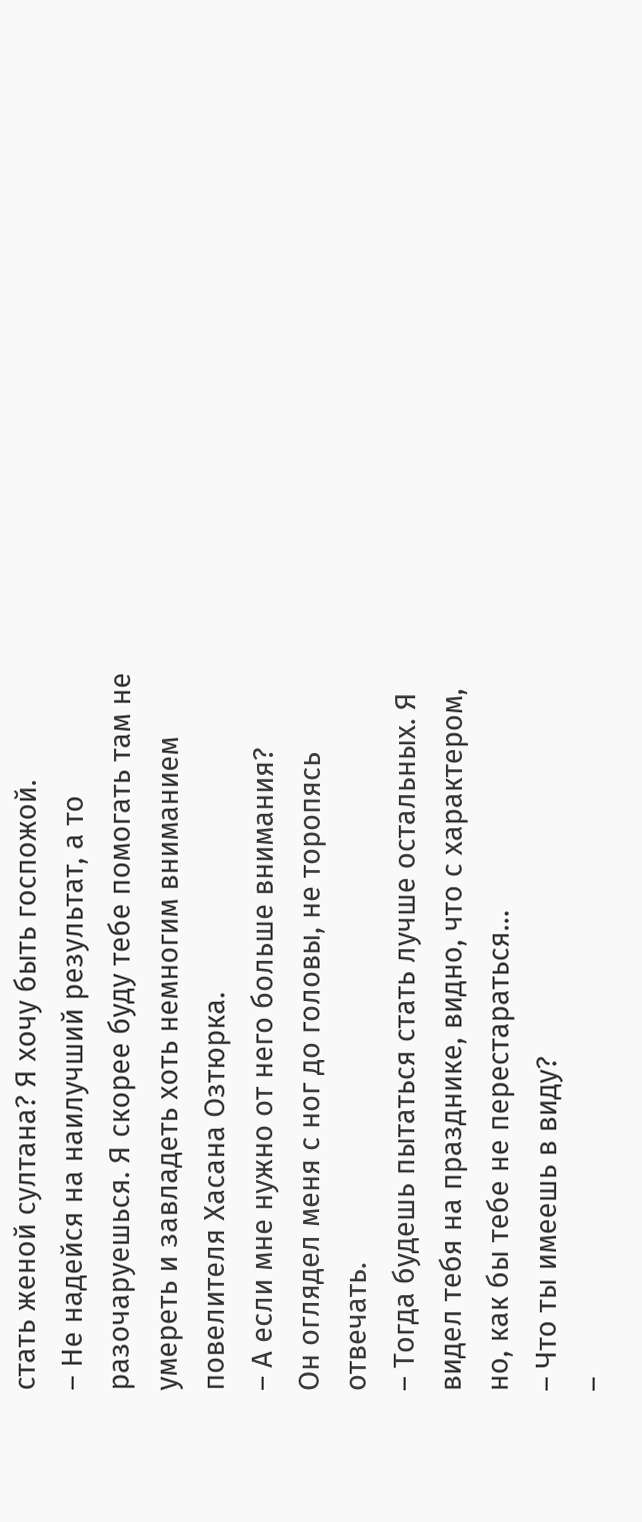стать женой султана? Я хочу быть госпожой.
– Не надейся на наилучший результат, а то разочаруешься. Я скорее буду тебе помогать там не умереть и завладеть хоть немногим вниманием повелителя Хасана Озтюрка.
– А если мне нужно от него больше внимания?
Он оглядел меня с ног до головы, не торопясь отвечать.
– Тогда будешь пытаться стать лучше остальных. Я видел тебя на празднике, видно, что с характером, но, как бы тебе не перестараться…
– Что ты имеешь в виду?
–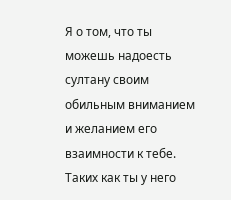Я о том, что ты можешь надоесть султану своим обильным вниманием и желанием его взаимности к тебе. Таких как ты у него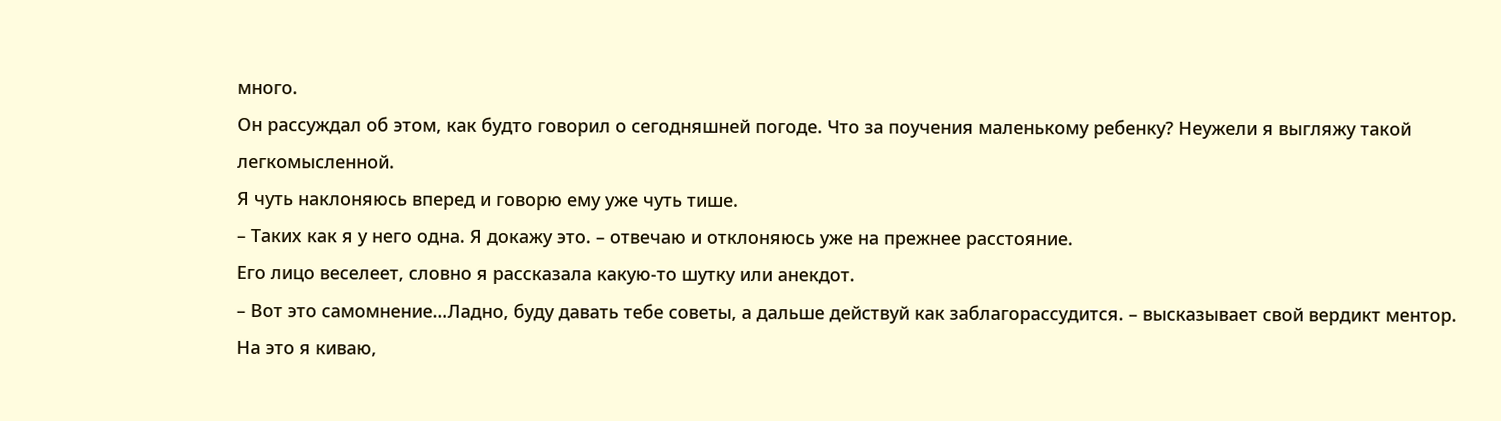много.
Он рассуждал об этом, как будто говорил о сегодняшней погоде. Что за поучения маленькому ребенку? Неужели я выгляжу такой легкомысленной.
Я чуть наклоняюсь вперед и говорю ему уже чуть тише.
– Таких как я у него одна. Я докажу это. – отвечаю и отклоняюсь уже на прежнее расстояние.
Его лицо веселеет, словно я рассказала какую-то шутку или анекдот.
– Вот это самомнение…Ладно, буду давать тебе советы, а дальше действуй как заблагорассудится. – высказывает свой вердикт ментор.
На это я киваю,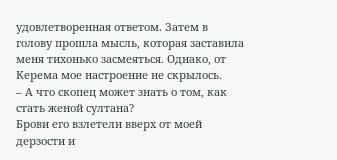удовлетворенная ответом. Затем в голову прошла мысль, которая заставила меня тихонько засмеяться. Однако, от Керема мое настроение не скрылось.
– А что скопец может знать о том, как стать женой султана?
Брови его взлетели вверх от моей дерзости и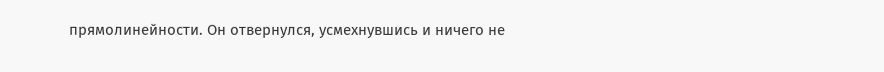прямолинейности. Он отвернулся, усмехнувшись и ничего не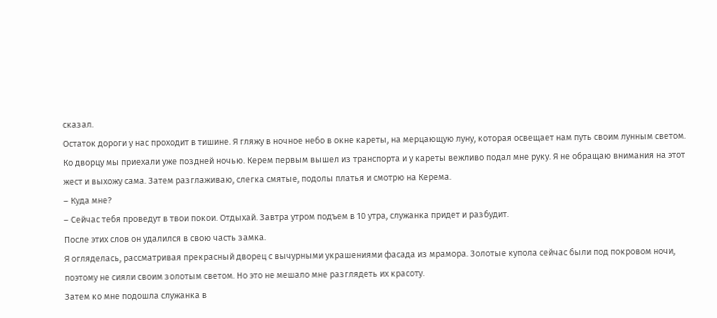сказал.
Остаток дороги у нас проходит в тишине. Я гляжу в ночное небо в окне кареты, на мерцающую луну, которая освещает нам путь своим лунным светом.
Ко дворцу мы приехали уже поздней ночью. Керем первым вышел из транспорта и у кареты вежливо подал мне руку. Я не обращаю внимания на этот жест и выхожу сама. Затем разглаживаю, слегка смятые, подолы платья и смотрю на Керема.
– Куда мне?
– Сейчас тебя проведут в твои покои. Отдыхай. Завтра утром подъем в 10 утра, служанка придет и разбудит.
После этих слов он удалился в свою часть замка.
Я огляделась, рассматривая прекрасный дворец с вычурными украшениями фасада из мрамора. Золотые купола сейчас были под покровом ночи, поэтому не сияли своим золотым светом. Но это не мешало мне разглядеть их красоту.
Затем ко мне подошла служанка в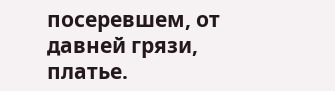посеревшем, от давней грязи, платье.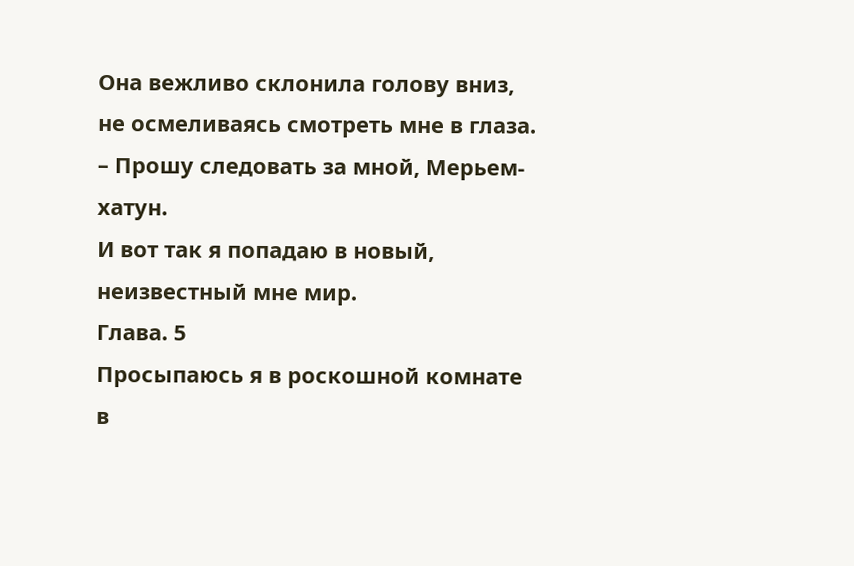Она вежливо склонила голову вниз, не осмеливаясь смотреть мне в глаза.
– Прошу следовать за мной, Мерьем-хатун.
И вот так я попадаю в новый, неизвестный мне мир.
Глава. 5
Просыпаюсь я в роскошной комнате в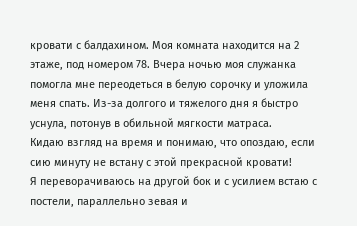кровати с балдахином. Моя комната находится на 2 этаже, под номером 78. Вчера ночью моя служанка помогла мне переодеться в белую сорочку и уложила меня спать. Из-за долгого и тяжелого дня я быстро уснула, потонув в обильной мягкости матраса.
Кидаю взгляд на время и понимаю, что опоздаю, если сию минуту не встану с этой прекрасной кровати!
Я переворачиваюсь на другой бок и с усилием встаю с постели, параллельно зевая и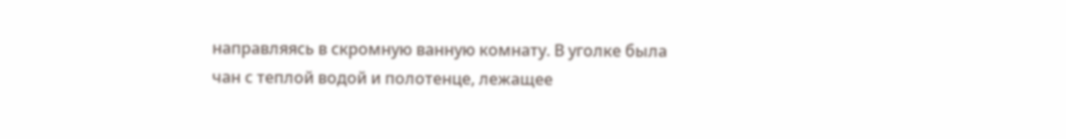направляясь в скромную ванную комнату. В уголке была чан с теплой водой и полотенце, лежащее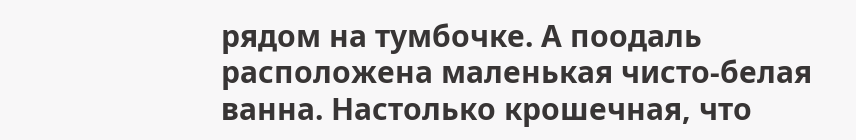рядом на тумбочке. А поодаль расположена маленькая чисто-белая ванна. Настолько крошечная, что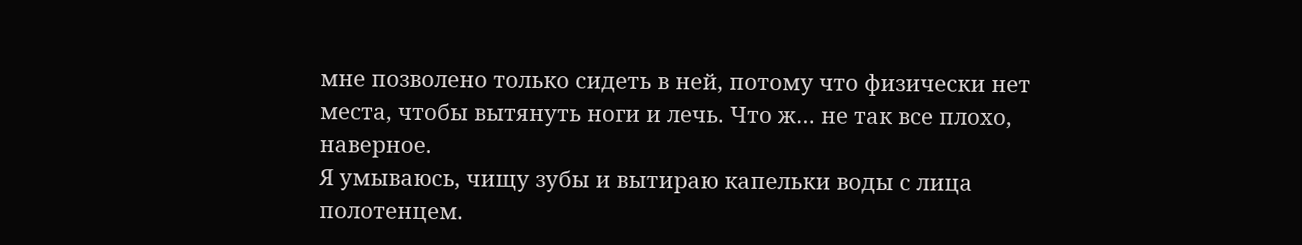мне позволено только сидеть в ней, потому что физически нет места, чтобы вытянуть ноги и лечь. Что ж… не так все плохо, наверное.
Я умываюсь, чищу зубы и вытираю капельки воды с лица полотенцем.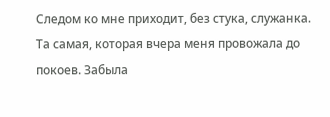Следом ко мне приходит, без стука, служанка. Та самая, которая вчера меня провожала до покоев. Забыла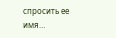спросить ее имя…